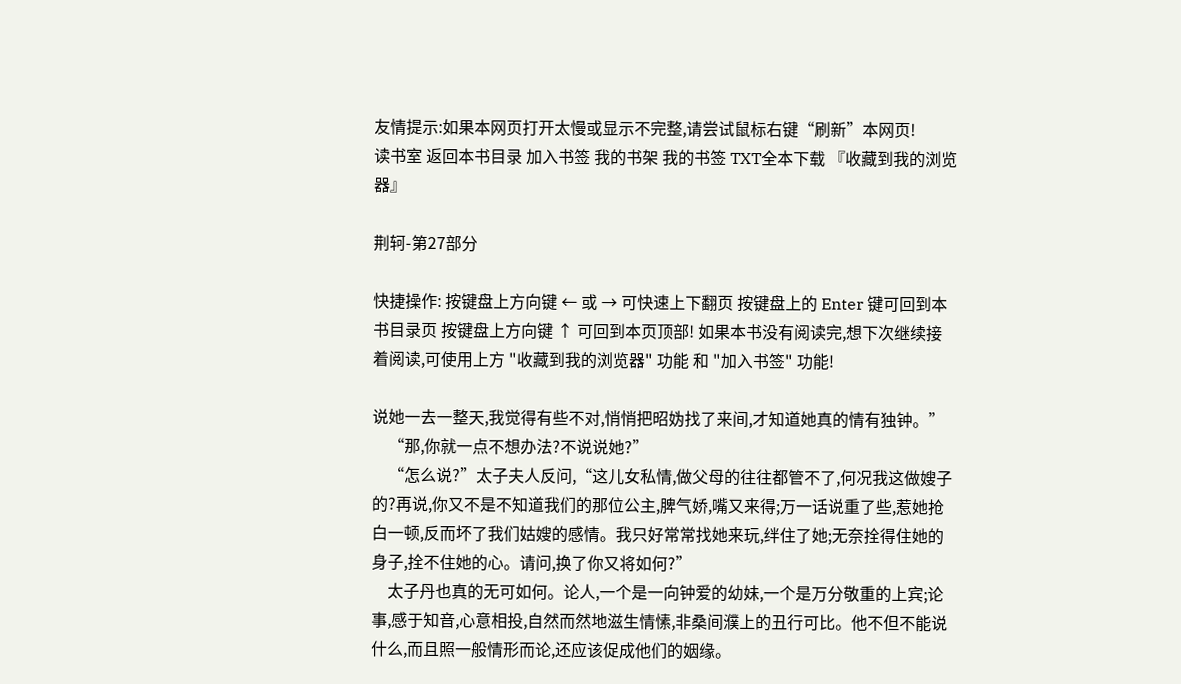友情提示:如果本网页打开太慢或显示不完整,请尝试鼠标右键“刷新”本网页!
读书室 返回本书目录 加入书签 我的书架 我的书签 TXT全本下载 『收藏到我的浏览器』

荆轲-第27部分

快捷操作: 按键盘上方向键 ← 或 → 可快速上下翻页 按键盘上的 Enter 键可回到本书目录页 按键盘上方向键 ↑ 可回到本页顶部! 如果本书没有阅读完,想下次继续接着阅读,可使用上方 "收藏到我的浏览器" 功能 和 "加入书签" 功能!

说她一去一整天,我觉得有些不对,悄悄把昭妫找了来间,才知道她真的情有独钟。”
    “那,你就一点不想办法?不说说她?”
    “怎么说?”太子夫人反问,“这儿女私情,做父母的往往都管不了,何况我这做嫂子的?再说,你又不是不知道我们的那位公主,脾气娇,嘴又来得;万一话说重了些,惹她抢白一顿,反而坏了我们姑嫂的感情。我只好常常找她来玩,绊住了她;无奈拴得住她的身子,拴不住她的心。请问,换了你又将如何?”
    太子丹也真的无可如何。论人,一个是一向钟爱的幼妹,一个是万分敬重的上宾;论事,感于知音,心意相投,自然而然地滋生情愫,非桑间濮上的丑行可比。他不但不能说什么,而且照一般情形而论,还应该促成他们的姻缘。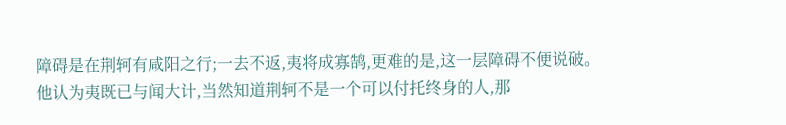障碍是在荆轲有咸阳之行;一去不返,夷将成寡鹄,更难的是,这一层障碍不便说破。他认为夷既已与闻大计,当然知道荆轲不是一个可以付托终身的人,那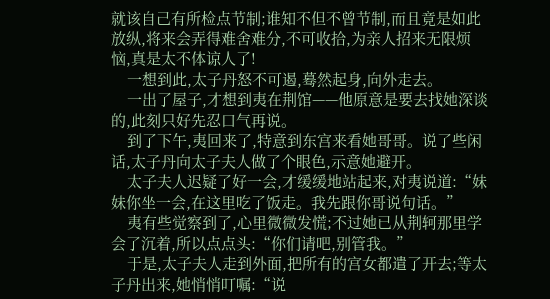就该自己有所检点节制;谁知不但不曾节制,而且竟是如此放纵,将来会弄得难舍难分,不可收拾,为亲人招来无限烦恼,真是太不体谅人了!
    一想到此,太子丹怒不可遏,蓦然起身,向外走去。
    一出了屋子,才想到夷在荆馆——他原意是要去找她深谈的,此刻只好先忍口气再说。
    到了下午,夷回来了,特意到东宫来看她哥哥。说了些闲话,太子丹向太子夫人做了个眼色,示意她避开。
    太子夫人迟疑了好一会,才缓缓地站起来,对夷说道:“妹妹你坐一会,在这里吃了饭走。我先跟你哥说句话。”
    夷有些觉察到了,心里微微发慌;不过她已从荆轲那里学会了沉着,所以点点头:“你们请吧,别管我。”
    于是,太子夫人走到外面,把所有的宫女都遣了开去;等太子丹出来,她悄悄叮嘱:“说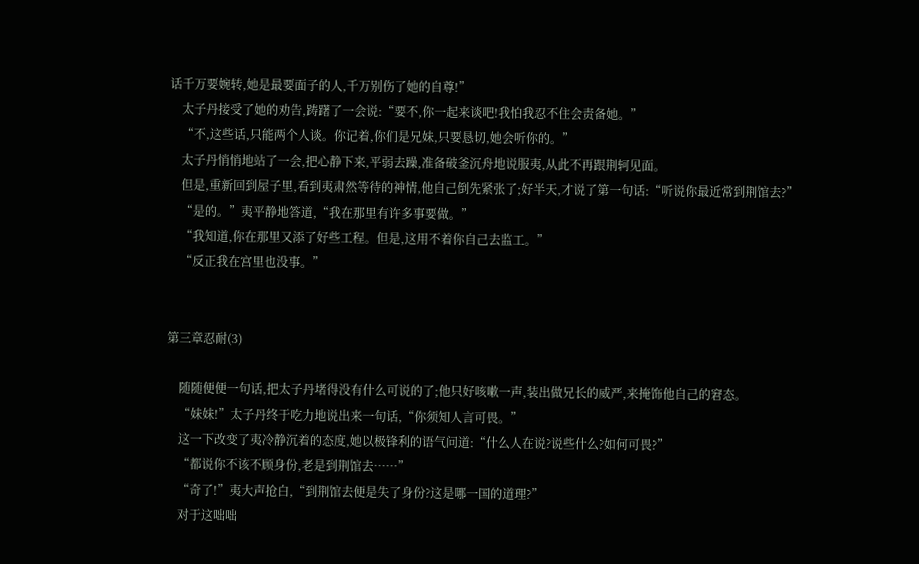话千万要婉转,她是最要面子的人,千万别伤了她的自尊!”
    太子丹接受了她的劝告,踌躇了一会说:“要不,你一起来谈吧!我怕我忍不住会责备她。”
    “不,这些话,只能两个人谈。你记着,你们是兄妹,只要恳切,她会听你的。”
    太子丹悄悄地站了一会,把心静下来,平弱去躁,准备破釜沉舟地说服夷,从此不再跟荆轲见面。
    但是,重新回到屋子里,看到夷肃然等待的神情,他自己倒先紧张了;好半天,才说了第一句话:“听说你最近常到荆馆去?”
    “是的。”夷平静地答道,“我在那里有许多事要做。”
    “我知道,你在那里又添了好些工程。但是,这用不着你自己去监工。”
    “反正我在宫里也没事。”


第三章忍耐(3)

    随随便便一句话,把太子丹堵得没有什么可说的了;他只好咳嗽一声,装出做兄长的威严,来掩饰他自己的窘态。
    “妹妹!”太子丹终于吃力地说出来一句话,“你须知人言可畏。”
    这一下改变了夷冷静沉着的态度,她以极锋利的语气问道:“什么人在说?说些什么?如何可畏?”
    “都说你不该不顾身份,老是到荆馆去……”
    “奇了!”夷大声抢白,“到荆馆去便是失了身份?这是哪一国的道理?”
    对于这咄咄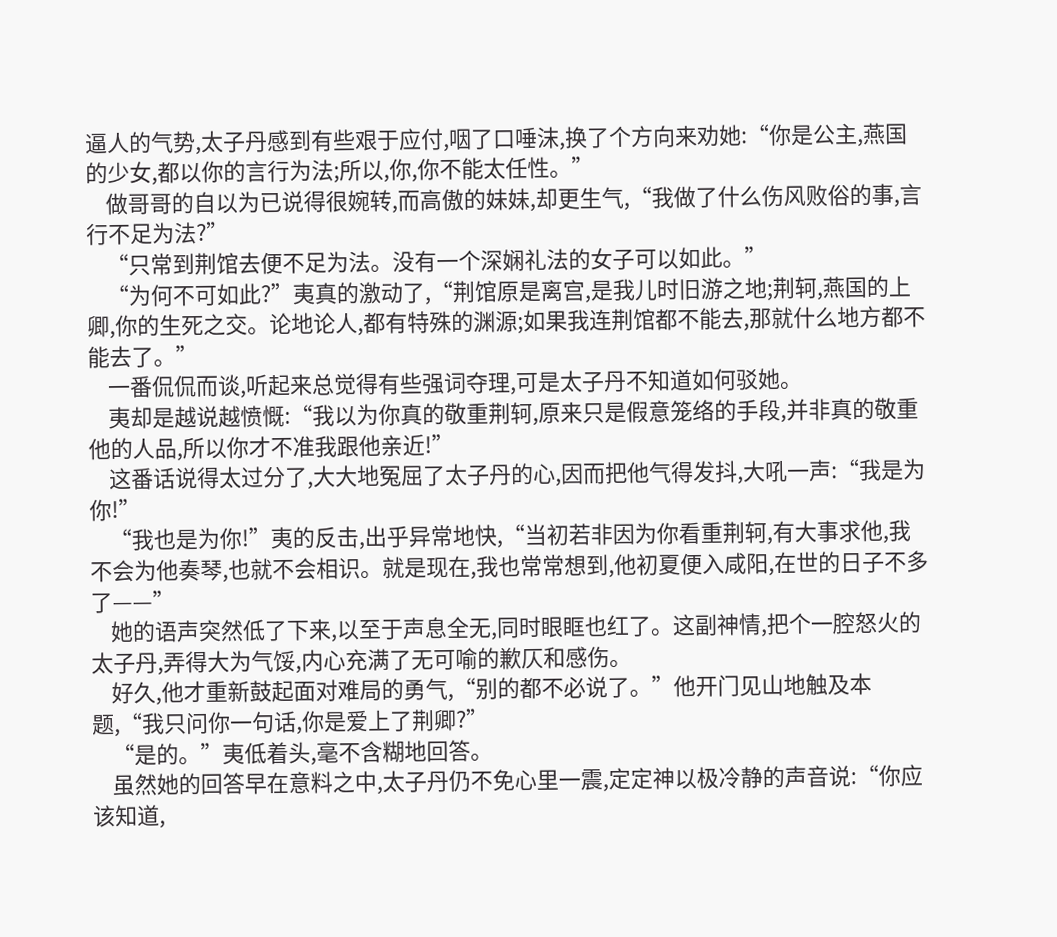逼人的气势,太子丹感到有些艰于应付,咽了口唾沫,换了个方向来劝她:“你是公主,燕国的少女,都以你的言行为法;所以,你,你不能太任性。”
    做哥哥的自以为已说得很婉转,而高傲的妹妹,却更生气,“我做了什么伤风败俗的事,言行不足为法?”
    “只常到荆馆去便不足为法。没有一个深娴礼法的女子可以如此。”
    “为何不可如此?”夷真的激动了,“荆馆原是离宫,是我儿时旧游之地;荆轲,燕国的上卿,你的生死之交。论地论人,都有特殊的渊源;如果我连荆馆都不能去,那就什么地方都不能去了。”
    一番侃侃而谈,听起来总觉得有些强词夺理,可是太子丹不知道如何驳她。
    夷却是越说越愤慨:“我以为你真的敬重荆轲,原来只是假意笼络的手段,并非真的敬重他的人品,所以你才不准我跟他亲近!”
    这番话说得太过分了,大大地冤屈了太子丹的心,因而把他气得发抖,大吼一声:“我是为你!”
    “我也是为你!”夷的反击,出乎异常地快,“当初若非因为你看重荆轲,有大事求他,我不会为他奏琴,也就不会相识。就是现在,我也常常想到,他初夏便入咸阳,在世的日子不多了——”
    她的语声突然低了下来,以至于声息全无,同时眼眶也红了。这副神情,把个一腔怒火的太子丹,弄得大为气馁,内心充满了无可喻的歉仄和感伤。
    好久,他才重新鼓起面对难局的勇气,“别的都不必说了。”他开门见山地触及本题,“我只问你一句话,你是爱上了荆卿?”
    “是的。”夷低着头,毫不含糊地回答。
    虽然她的回答早在意料之中,太子丹仍不免心里一震,定定神以极冷静的声音说:“你应该知道,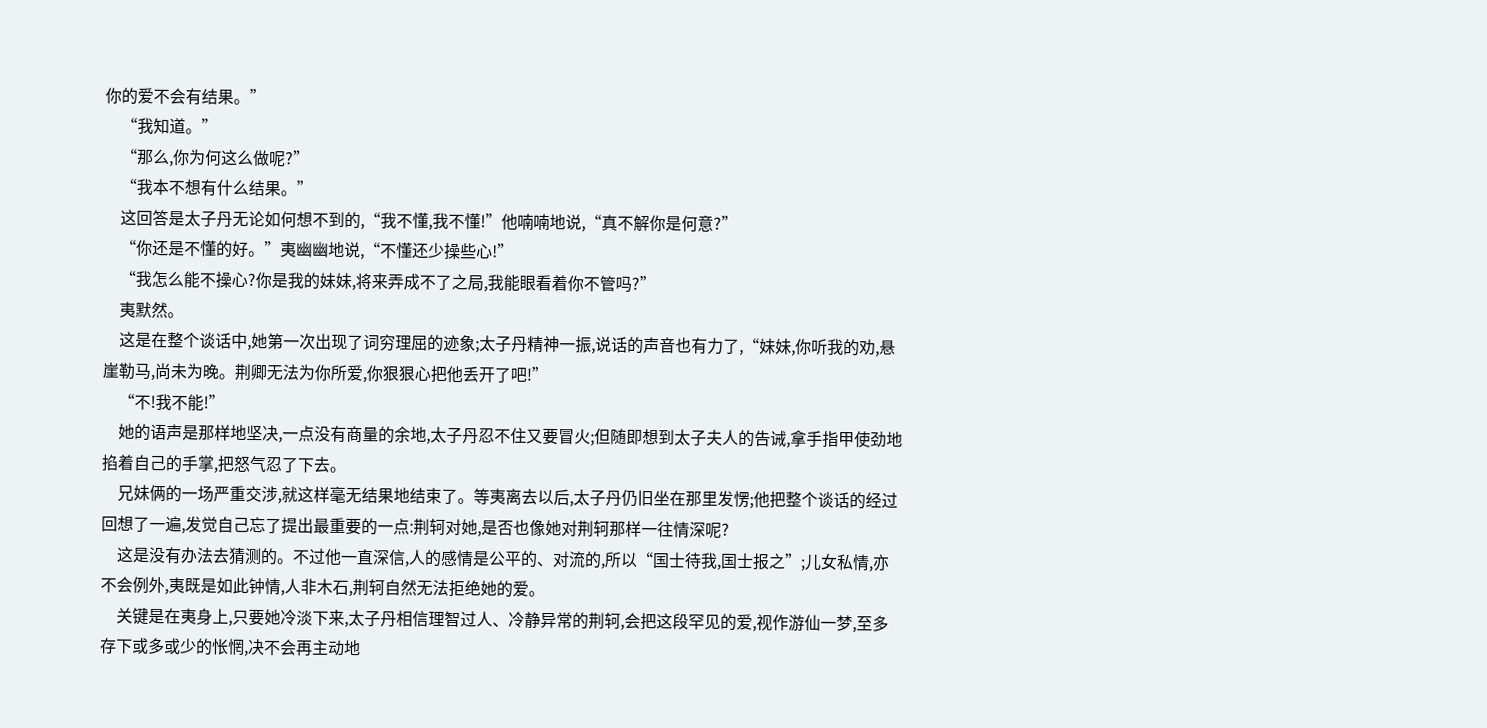你的爱不会有结果。”
    “我知道。”
    “那么,你为何这么做呢?”
    “我本不想有什么结果。”
    这回答是太子丹无论如何想不到的,“我不懂,我不懂!”他喃喃地说,“真不解你是何意?”
    “你还是不懂的好。”夷幽幽地说,“不懂还少操些心!”
    “我怎么能不操心?你是我的妹妹,将来弄成不了之局,我能眼看着你不管吗?”
    夷默然。
    这是在整个谈话中,她第一次出现了词穷理屈的迹象;太子丹精神一振,说话的声音也有力了,“妹妹,你听我的劝,悬崖勒马,尚未为晚。荆卿无法为你所爱,你狠狠心把他丢开了吧!”
    “不!我不能!”
    她的语声是那样地坚决,一点没有商量的余地,太子丹忍不住又要冒火;但随即想到太子夫人的告诫,拿手指甲使劲地掐着自己的手掌,把怒气忍了下去。
    兄妹俩的一场严重交涉,就这样毫无结果地结束了。等夷离去以后,太子丹仍旧坐在那里发愣;他把整个谈话的经过回想了一遍,发觉自己忘了提出最重要的一点:荆轲对她,是否也像她对荆轲那样一往情深呢?
    这是没有办法去猜测的。不过他一直深信,人的感情是公平的、对流的,所以“国士待我,国士报之”;儿女私情,亦不会例外,夷既是如此钟情,人非木石,荆轲自然无法拒绝她的爱。
    关键是在夷身上,只要她冷淡下来,太子丹相信理智过人、冷静异常的荆轲,会把这段罕见的爱,视作游仙一梦,至多存下或多或少的怅惘,决不会再主动地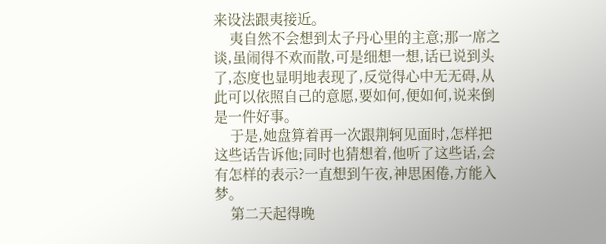来设法跟夷接近。
    夷自然不会想到太子丹心里的主意;那一席之谈,虽闹得不欢而散,可是细想一想,话已说到头了,态度也显明地表现了,反觉得心中无无碍,从此可以依照自己的意愿,要如何,便如何,说来倒是一件好事。
    于是,她盘算着再一次跟荆轲见面时,怎样把这些话告诉他;同时也猜想着,他听了这些话,会有怎样的表示?一直想到午夜,神思困倦,方能入梦。
    第二天起得晚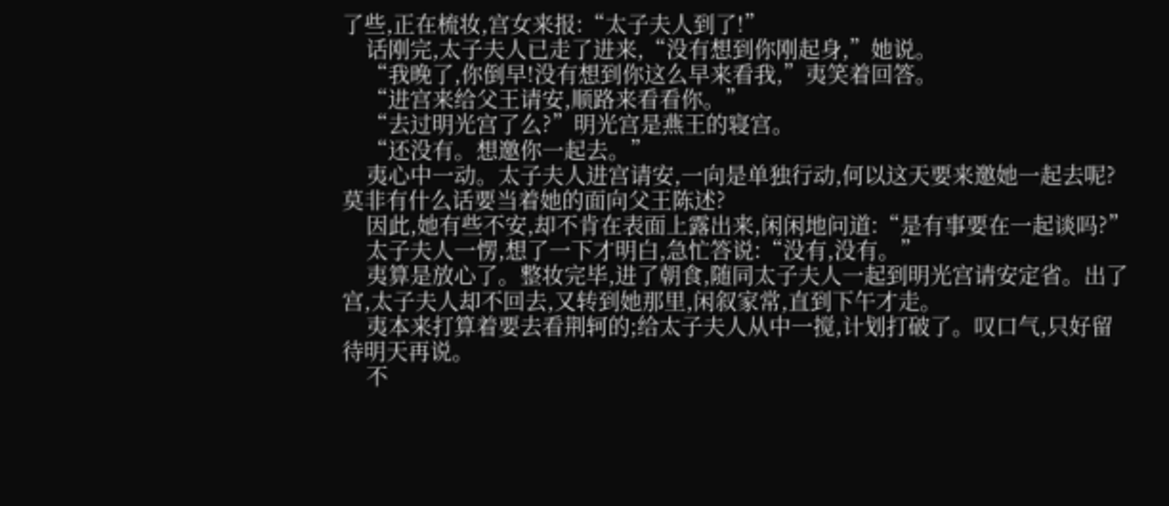了些,正在梳妆,宫女来报:“太子夫人到了!”
    话刚完,太子夫人已走了进来,“没有想到你刚起身,”她说。
    “我晚了,你倒早!没有想到你这么早来看我,”夷笑着回答。
    “进宫来给父王请安,顺路来看看你。”
    “去过明光宫了么?”明光宫是燕王的寝宫。
    “还没有。想邀你一起去。”
    夷心中一动。太子夫人进宫请安,一向是单独行动,何以这天要来邀她一起去呢?莫非有什么话要当着她的面向父王陈述?
    因此,她有些不安,却不肯在表面上露出来,闲闲地问道:“是有事要在一起谈吗?”
    太子夫人一愣,想了一下才明白,急忙答说:“没有,没有。”
    夷算是放心了。整妆完毕,进了朝食,随同太子夫人一起到明光宫请安定省。出了宫,太子夫人却不回去,又转到她那里,闲叙家常,直到下午才走。
    夷本来打算着要去看荆轲的;给太子夫人从中一搅,计划打破了。叹口气,只好留待明天再说。
    不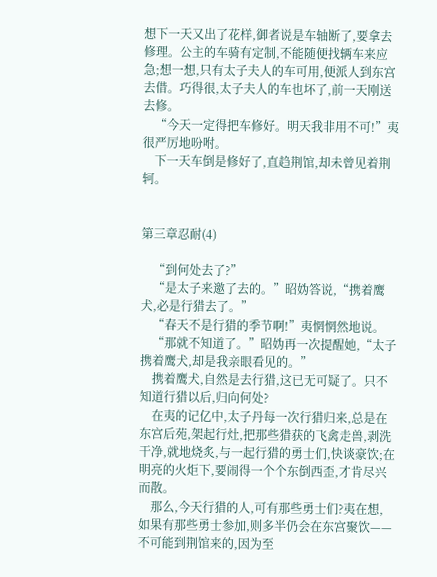想下一天又出了花样,御者说是车轴断了,要拿去修理。公主的车骑有定制,不能随便找辆车来应急;想一想,只有太子夫人的车可用,便派人到东宫去借。巧得很,太子夫人的车也坏了,前一天刚送去修。
    “今天一定得把车修好。明天我非用不可!”夷很严厉地吩咐。
    下一天车倒是修好了,直趋荆馆,却未曾见着荆轲。


第三章忍耐(4)

    “到何处去了?”
    “是太子来邀了去的。”昭妫答说,“携着鹰犬,必是行猎去了。”
    “春天不是行猎的季节啊!”夷惘惘然地说。
    “那就不知道了。”昭妫再一次提醒她,“太子携着鹰犬,却是我亲眼看见的。”
    携着鹰犬,自然是去行猎,这已无可疑了。只不知道行猎以后,归向何处?
    在夷的记亿中,太子丹每一次行猎归来,总是在东宫后苑,架起行灶,把那些猎获的飞禽走兽,剥洗干净,就地烧炙,与一起行猎的勇士们,快谈豪饮;在明亮的火炬下,要闹得一个个东倒西歪,才肯尽兴而散。
    那么,今天行猎的人,可有那些勇士们?夷在想,如果有那些勇士参加,则多半仍会在东宫聚饮——不可能到荆馆来的,因为至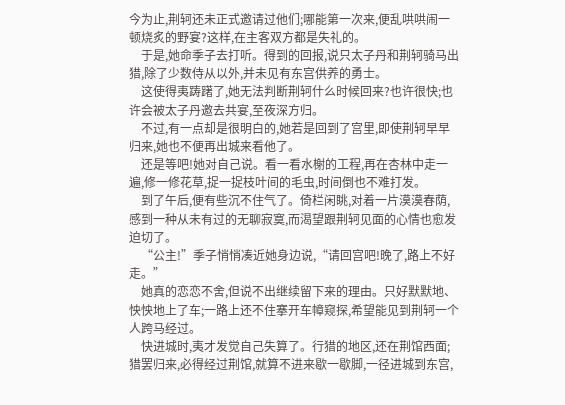今为止,荆轲还未正式邀请过他们;哪能第一次来,便乱哄哄闹一顿烧炙的野宴?这样,在主客双方都是失礼的。
    于是,她命季子去打听。得到的回报,说只太子丹和荆轲骑马出猎,除了少数侍从以外,并未见有东宫供养的勇士。
    这使得夷踌躇了,她无法判断荆轲什么时候回来?也许很快;也许会被太子丹邀去共宴,至夜深方归。
    不过,有一点却是很明白的,她若是回到了宫里,即使荆轲早早归来,她也不便再出城来看他了。
    还是等吧!她对自己说。看一看水榭的工程,再在杏林中走一遍,修一修花草,捉一捉枝叶间的毛虫,时间倒也不难打发。
    到了午后,便有些沉不住气了。倚栏闲眺,对着一片漠漠春荫,感到一种从未有过的无聊寂寞,而渴望跟荆轲见面的心情也愈发迫切了。
    “公主!”季子悄悄凑近她身边说,“请回宫吧!晚了,路上不好走。”
    她真的恋恋不舍,但说不出继续留下来的理由。只好默默地、怏怏地上了车;一路上还不住搴开车幛窥探,希望能见到荆轲一个人跨马经过。
    快进城时,夷才发觉自己失算了。行猎的地区,还在荆馆西面;猎罢归来,必得经过荆馆,就算不进来歇一歇脚,一径进城到东宫,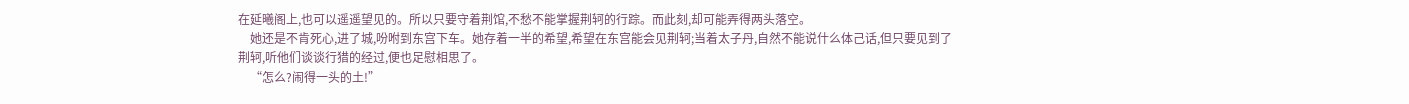在延曦阁上,也可以遥遥望见的。所以只要守着荆馆,不愁不能掌握荆轲的行踪。而此刻,却可能弄得两头落空。
    她还是不肯死心,进了城,吩咐到东宫下车。她存着一半的希望,希望在东宫能会见荆轲;当着太子丹,自然不能说什么体己话,但只要见到了荆轲,听他们谈谈行猎的经过,便也足慰相思了。
    “怎么?闹得一头的土!”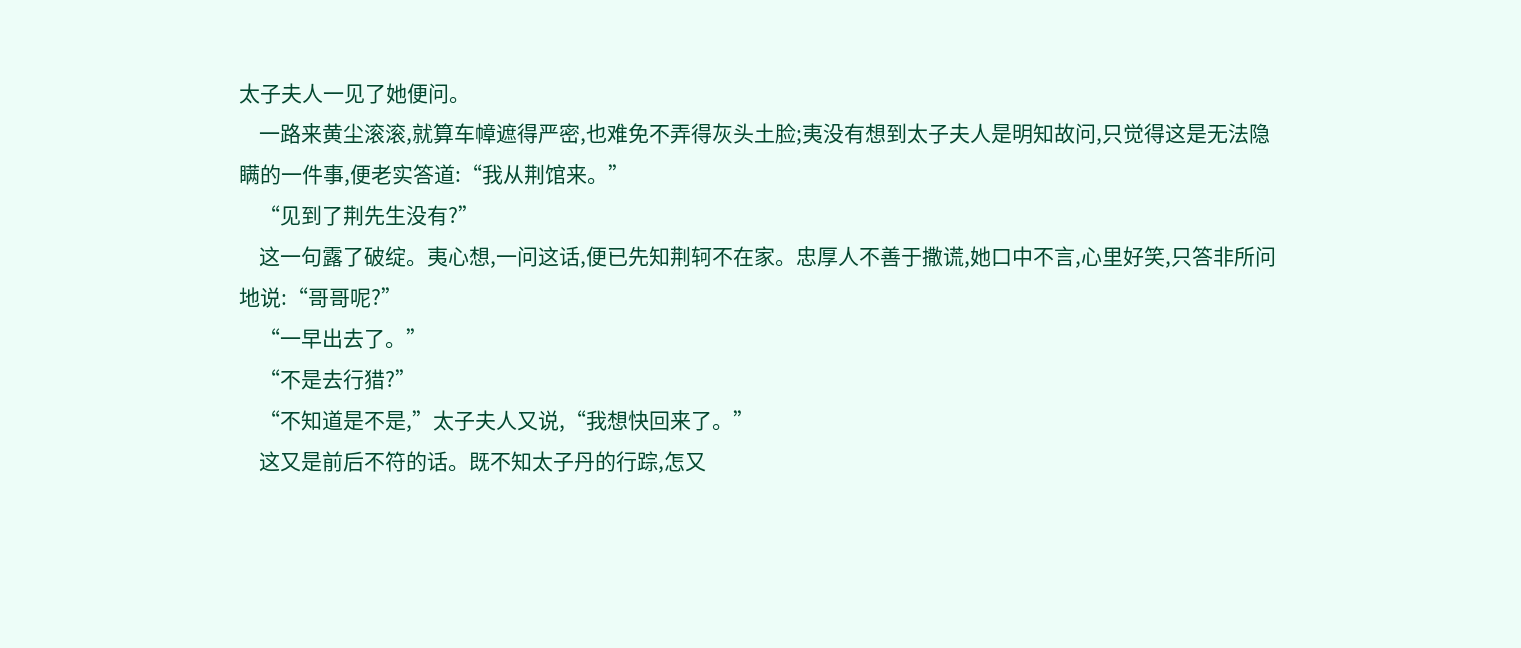太子夫人一见了她便问。
    一路来黄尘滚滚,就算车幛遮得严密,也难免不弄得灰头土脸;夷没有想到太子夫人是明知故问,只觉得这是无法隐瞒的一件事,便老实答道:“我从荆馆来。”
    “见到了荆先生没有?”
    这一句露了破绽。夷心想,一问这话,便已先知荆轲不在家。忠厚人不善于撒谎,她口中不言,心里好笑,只答非所问地说:“哥哥呢?”
    “一早出去了。”
    “不是去行猎?”
    “不知道是不是,”太子夫人又说,“我想快回来了。”
    这又是前后不符的话。既不知太子丹的行踪,怎又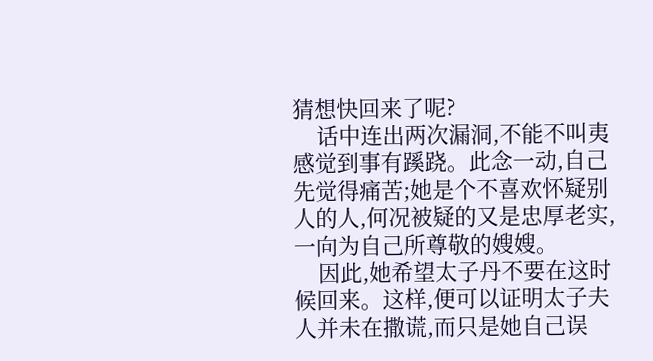猜想快回来了呢?
    话中连出两次漏洞,不能不叫夷感觉到事有蹊跷。此念一动,自己先觉得痛苦;她是个不喜欢怀疑别人的人,何况被疑的又是忠厚老实,一向为自己所尊敬的嫂嫂。
    因此,她希望太子丹不要在这时候回来。这样,便可以证明太子夫人并未在撒谎,而只是她自己误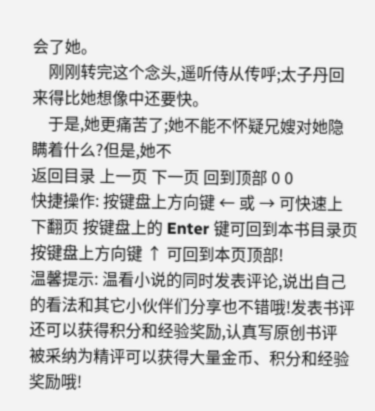会了她。
    刚刚转完这个念头,遥听侍从传呼;太子丹回来得比她想像中还要快。
    于是,她更痛苦了;她不能不怀疑兄嫂对她隐瞒着什么?但是,她不
返回目录 上一页 下一页 回到顶部 0 0
快捷操作: 按键盘上方向键 ← 或 → 可快速上下翻页 按键盘上的 Enter 键可回到本书目录页 按键盘上方向键 ↑ 可回到本页顶部!
温馨提示: 温看小说的同时发表评论,说出自己的看法和其它小伙伴们分享也不错哦!发表书评还可以获得积分和经验奖励,认真写原创书评 被采纳为精评可以获得大量金币、积分和经验奖励哦!